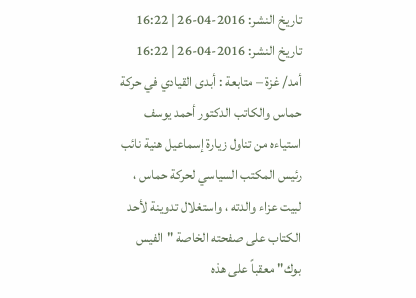تاريخ النشر: 2016-04-26 | 16:22
تاريخ النشر: 2016-04-26 | 16:22
أمد/ غزة – متابعة : أبدى القيادي في حركة حماس والكاتب الدكتور أحمد يوسف استياءه من تناول زيارة إسماعيل هنية نائب رئيس المكتب السياسي لحركة حماس ، لبيت عزاء والدته ، واستغلال تدوينة لأحد الكتاب على صفحته الخاصة "الفيس بوك" معقباً على هذه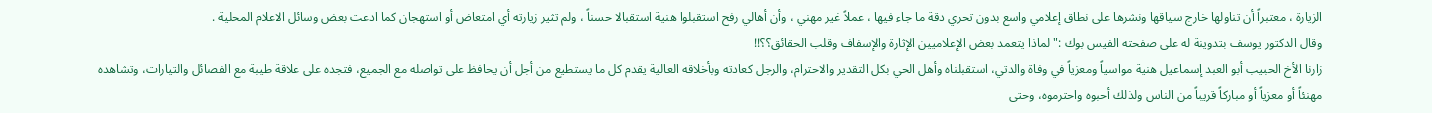الزيارة ، معتبراً أن تناولها خارج سياقها ونشرها على نطاق إعلامي واسع بدون تحري دقة ما جاء فيها ، عملاً غير مهني ، وأن أهالي رفح استقبلوا هنية استقبالا حسناً ، ولم تثير زيارته أي امتعاض أو استهجان كما ادعت بعض وسائل الاعلام المحلية .
وقال الدكتور يوسف بتدوينة له على صفحته الفيس بوك :" لماذا يتعمد بعض الإعلاميين الإثارة والإسفاف وقلب الحقائق؟؟!!
زارنا الأخ الحبيب أبو العبد إسماعيل هنية مواسياً ومعزياً في وفاة والدتي، استقبلناه وأهل الحي بكل التقدير والاحترام، والرجل كعادته وبأخلاقه العالية يقدم كل ما يستطيع من أجل أن يحافظ على تواصله مع الجميع، فتجده على علاقة طيبة مع الفصائل والتيارات، وتشاهده مهنئاً أو معزياً أو مباركاً قريباً من الناس ولذلك أحبوه واحترموه، وحتى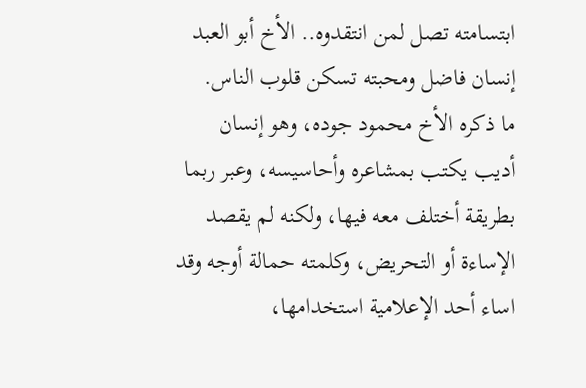ابتسامته تصل لمن انتقدوه.. الأخ أبو العبد إنسان فاضل ومحبته تسكن قلوب الناس.
ما ذكره الأخ محمود جوده، وهو إنسان أديب يكتب بمشاعره وأحاسيسه، وعبر ربما بطريقة أختلف معه فيها، ولكنه لم يقصد الإساءة أو التحريض، وكلمته حمالة أوجه وقد اساء أحد الإعلامية استخدامها،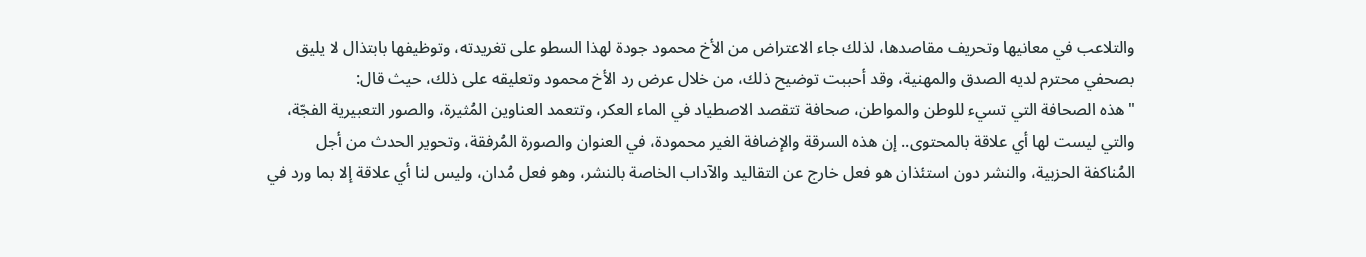والتلاعب في معانيها وتحريف مقاصدها، لذلك جاء الاعتراض من الأخ محمود جودة لهذا السطو على تغريدته، وتوظيفها بابتذال لا يليق بصحفي محترم لديه الصدق والمهنية، وقد أحببت توضيح ذلك، من خلال عرض رد الأخ محمود وتعليقه على ذلك، حيث قال:
"هذه الصحافة التي تسيء للوطن والمواطن، صحافة تتقصد الاصطياد في الماء العكر، وتتعمد العناوين المُثيرة، والصور التعبيرية الفجّة، والتي ليست لها أي علاقة بالمحتوى.. إن هذه السرقة والإضافة الغير محمودة، في العنوان والصورة المُرفقة، وتحوير الحدث من أجل المُناكفة الحزبية، والنشر دون استئذان هو فعل خارج عن التقاليد والآداب الخاصة بالنشر، وهو فعل مُدان، وليس لنا أي علاقة إلا بما ورد في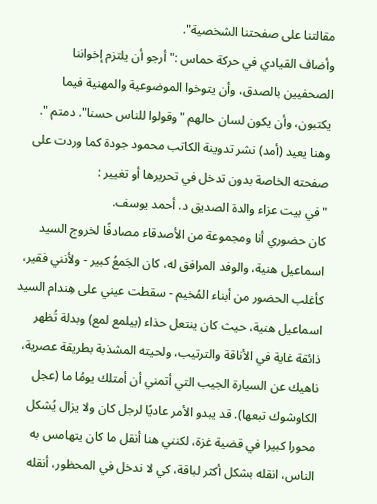مقالتنا على صفحتنا الشخصية".
وأضاف القيادي في حركة حماس :" أرجو أن يلتزم إخواننا الصحفيين بالصدق، وأن يتوخوا الموضوعية والمهنية فيما يكتبون، وأن يكون لسان حالهم "وقولوا للناس حسنا". دمتم ".
وهنا يعيد (أمد) نشر تدوينة الكاتب محمود جودة كما وردت على صفحته الخاصة بدون تدخل في تحريرها أو تغيير :
"في بيت عزاء والدة الصديق د. أحمد يوسف.
كان حضوري أنا ومجموعة من الأصدقاء مصادفًا لخروج السيد اسماعيل هنية، والوفد المرافق له، كان الجَمعُ كبير - ولأنني فقير، كأغلب الحضور من أبناء المُخيم - سقطت عيني على هِندام السيد اسماعيل هنية، حيث كان ينتعل حذاء (بيلمع لمع) وبدلة تُظهر ذائقة غاية في الأناقة والترتيب، ولحيته المشذبة بطريقة عصرية، ناهيك عن السيارة الجيب التي أتمني أن أمتلك يومُا ما (عجل الكاوشوك تبعها). قد يبدو الأمر عاديًا لرجل كان ولا يزال يُشكل محورا كبيرا في قضية غزة، لكنني هنا أنقل ما كان يتهامس به الناس، انقله بشكل أكثر لباقة، كي لا ندخل في المحظور، أنقله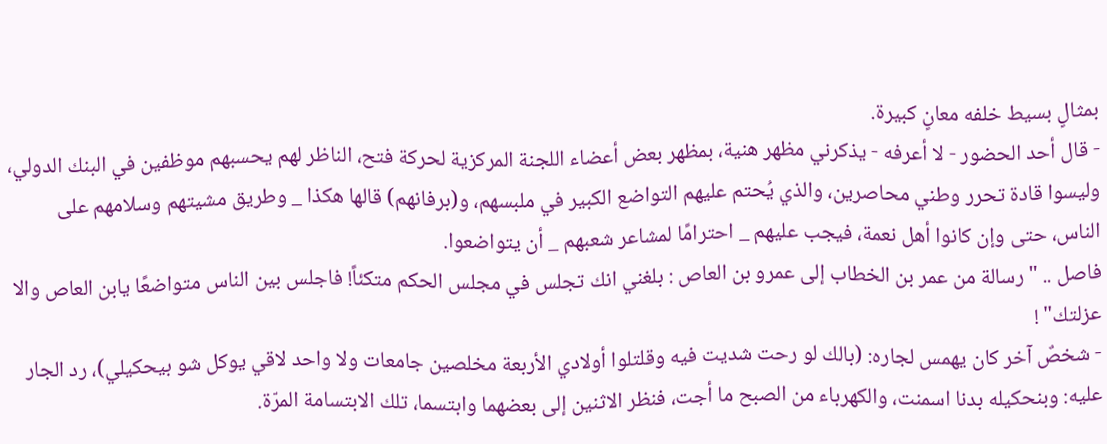بمثالٍ بسيط خلفه معانٍ كبيرة.
- قال أحد الحضور - لا أعرفه - يذكرني مظهر هنية، بمظهر بعض أعضاء اللجنة المركزية لحركة فتح، الناظر لهم يحسبهم موظفين في البنك الدولي، وليسوا قادة تحرر وطني محاصرين، والذي يُحتم عليهم التواضع الكبير في ملبسهم، و(برفانهم) قالها هكذا _ وطريق مشيتهم وسلامهم على الناس، حتى وإن كانوا أهل نعمة، فيجب عليهم _ احترامًا لمشاعر شعبهم _ أن يتواضعوا.
فاصل .. "رسالة من عمر بن الخطاب إلى عمرو بن العاص : بلغني انك تجلس في مجلس الحكم متكئاً! فاجلس بين الناس متواضعًا يابن العاص والا عزلتك" !
- شخصٌ آخر كان يهمس لجاره: (بالك لو رحت شديت فيه وقلتلوا أولادي الأربعة مخلصين جامعات ولا واحد لاقي يوكل شو بيحكيلي)، رد الجار عليه: وبنحكيله بدنا اسمنت، والكهرباء من الصبح ما أجت، فنظر الاثنين إلى بعضهما وابتسما، تلك الابتسامة المرّة.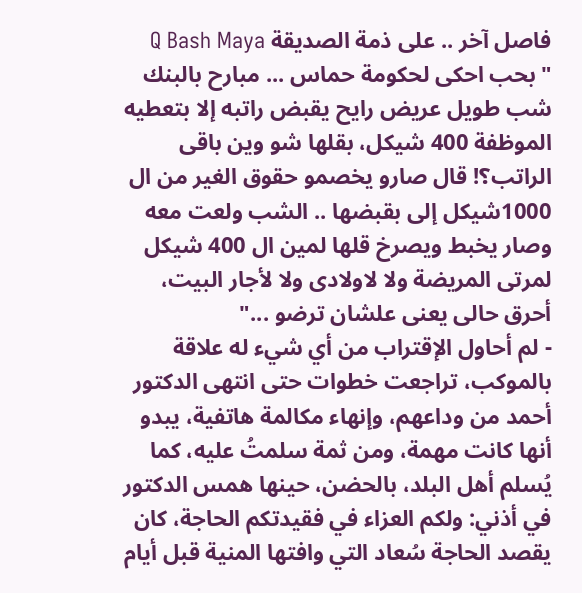فاصل آخر .. على ذمة الصديقة Q Bash Maya
"بحب احكى لحكومة حماس ... مبارح بالبنك شب طويل عريض رايح يقبض راتبه إلا بتعطيه الموظفة 400 شيكل، بقلها شو وين باقى الراتب؟! قال صارو يخصمو حقوق الغير من ال 1000شيكل إلى بقبضها .. الشب ولعت معه وصار يخبط ويصرخ قلها لمين ال 400 شيكل لمرتى المريضة ولا لاولادى ولا لأجار البيت، أحرق حالى يعنى علشان ترضو ..."
- لم أحاول الإقتراب من أي شيء له علاقة بالموكب، تراجعت خطوات حتى انتهى الدكتور أحمد من وداعهم، وإنهاء مكالمة هاتفية، يبدو أنها كانت مهمة، ومن ثمة سلمتُ عليه، كما يُسلم أهل البلد، بالحضن، حينها همس الدكتور في أذني: ولكم العزاء في فقيدتكم الحاجة، كان يقصد الحاجة سُعاد التي وافتها المنية قبل أيام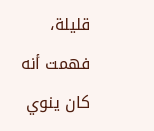قليلة، فهمت أنه كان ينوي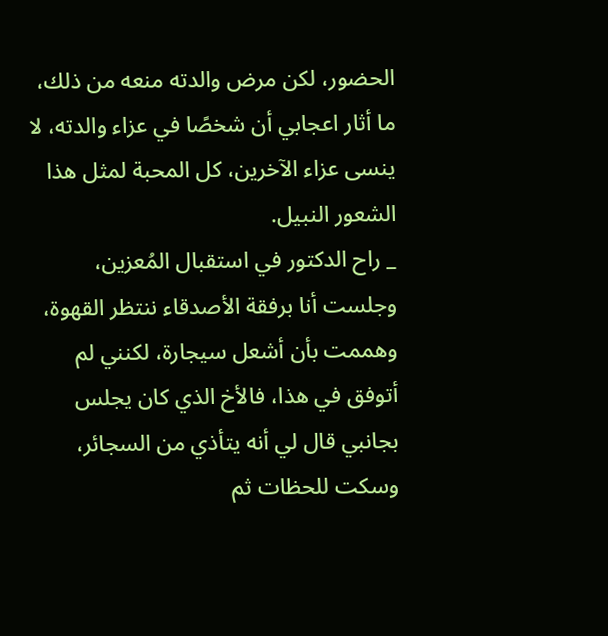الحضور، لكن مرض والدته منعه من ذلك، ما أثار اعجابي أن شخصًا في عزاء والدته، لا ينسى عزاء الآخرين، كل المحبة لمثل هذا الشعور النبيل.
_ راح الدكتور في استقبال المُعزين، وجلست أنا برفقة الأصدقاء ننتظر القهوة، وهممت بأن أشعل سيجارة، لكنني لم أتوفق في هذا، فالأخ الذي كان يجلس بجانبي قال لي أنه يتأذي من السجائر، وسكت للحظات ثم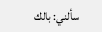سألني: بالك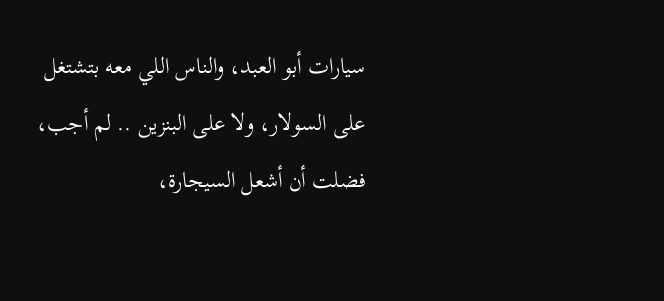سيارات أبو العبد، والناس اللي معه بتشتغل على السولار، ولا على البنزين .. لم أجب، فضلت أن أشعل السيجارة،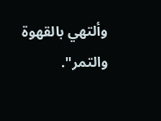وألتهي بالقهوة والتمر".